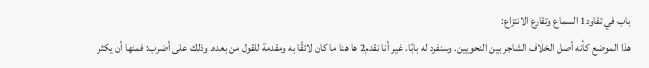باب في تقاود1 السماع وتقارع الانتزاع:
هذا الموضع كأنه أصل الخلاف الشاجر بين النحويين. وسنفرد له بابًا. غير أنا نقدم2 ها هنا ما كان لائقًا به ومقدمة للقول من بعده. وذلك على أضرب: فمنها أن يكثر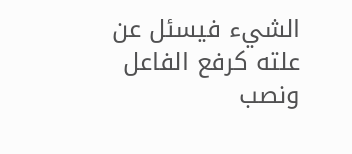الشيء فيسئل عن علته كرفع الفاعل ونصب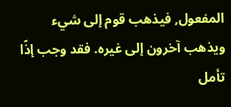المفعول, فيذهب قوم إلى شيء ويذهب آخرون إلى غيره. فقد وجب إذًا تأمل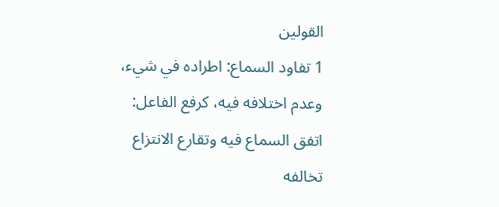القولين
1 تفاود السماع: اطراده في شيء، وعدم اختلافه فيه، كرفع الفاعل: اتفق السماع فيه وتقارع الانتزاع تخالفه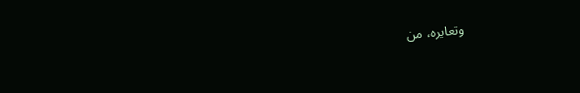وتعايره، من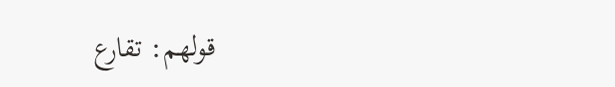قولهم: تقارع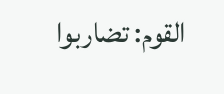القوم: تضاربوا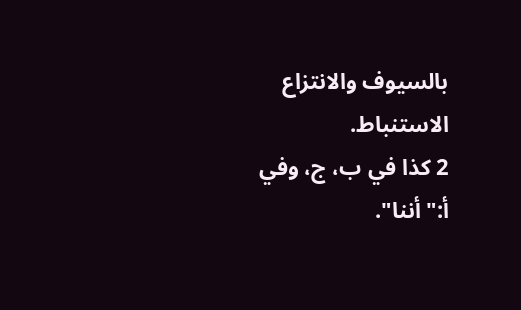بالسيوف والانتزاع الاستنباط.
2 كذا في ب، ج، وفي أ:"أننا".